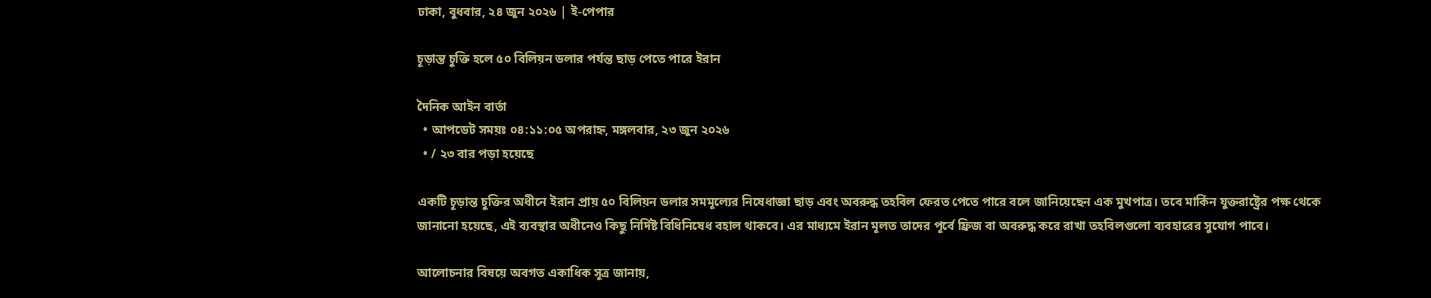ঢাকা, বুধবার, ২৪ জুন ২০২৬ | ই-পেপার

চূড়ান্ত চুক্তি হলে ৫০ বিলিয়ন ডলার পর্যন্ত ছাড় পেতে পারে ইরান

দৈনিক আইন বার্তা
  • আপডেট সময়ঃ ০৪:১১:০৫ অপরাহ্ন, মঙ্গলবার, ২৩ জুন ২০২৬
  • / ২৩ বার পড়া হয়েছে

একটি চূড়ান্ত চুক্তির অধীনে ইরান প্রায় ৫০ বিলিয়ন ডলার সমমূল্যের নিষেধাজ্ঞা ছাড় এবং অবরুদ্ধ তহবিল ফেরত পেতে পারে বলে জানিয়েছেন এক মুখপাত্র। তবে মার্কিন যুক্তরাষ্ট্রের পক্ষ থেকে জানানো হয়েছে, এই ব্যবস্থার অধীনেও কিছু নির্দিষ্ট বিধিনিষেধ বহাল থাকবে। এর মাধ্যমে ইরান মূলত তাদের পূর্বে ফ্রিজ বা অবরুদ্ধ করে রাখা তহবিলগুলো ব্যবহারের সুযোগ পাবে।

আলোচনার বিষয়ে অবগত একাধিক সূত্র জানায়,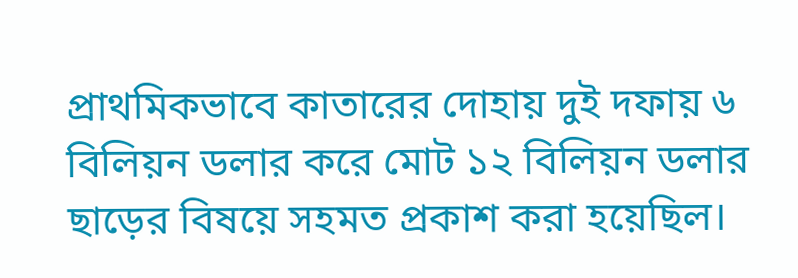প্রাথমিকভাবে কাতারের দোহায় দুই দফায় ৬ বিলিয়ন ডলার করে মোট ১২ বিলিয়ন ডলার ছাড়ের বিষয়ে সহমত প্রকাশ করা হয়েছিল।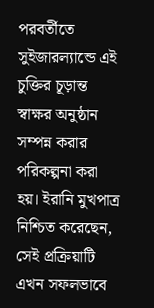পরবর্তীতে সুইজারল্যান্ডে এই চুক্তির চূড়ান্ত স্বাক্ষর অনুষ্ঠান সম্পন্ন করার পরিকল্পনা করা হয়। ইরানি মুখপাত্র নিশ্চিত করেছেন, সেই প্রক্রিয়াটি এখন সফলভাবে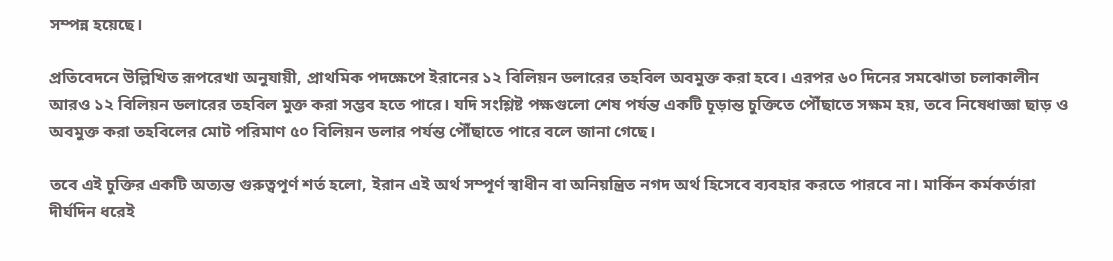সম্পন্ন হয়েছে।

প্রতিবেদনে উল্লিখিত রূপরেখা অনুযায়ী, প্রাথমিক পদক্ষেপে ইরানের ১২ বিলিয়ন ডলারের তহবিল অবমুক্ত করা হবে। এরপর ৬০ দিনের সমঝোতা চলাকালীন আরও ১২ বিলিয়ন ডলারের তহবিল মুক্ত করা সম্ভব হতে পারে। যদি সংশ্লিষ্ট পক্ষগুলো শেষ পর্যন্ত একটি চূড়ান্ত চুক্তিতে পৌঁছাতে সক্ষম হয়, তবে নিষেধাজ্ঞা ছাড় ও অবমুক্ত করা তহবিলের মোট পরিমাণ ৫০ বিলিয়ন ডলার পর্যন্ত পৌঁছাতে পারে বলে জানা গেছে।

তবে এই চুক্তির একটি অত্যন্ত গুরুত্বপূর্ণ শর্ত হলো, ইরান এই অর্থ সম্পূর্ণ স্বাধীন বা অনিয়ন্ত্রিত নগদ অর্থ হিসেবে ব্যবহার করতে পারবে না। মার্কিন কর্মকর্তারা দীর্ঘদিন ধরেই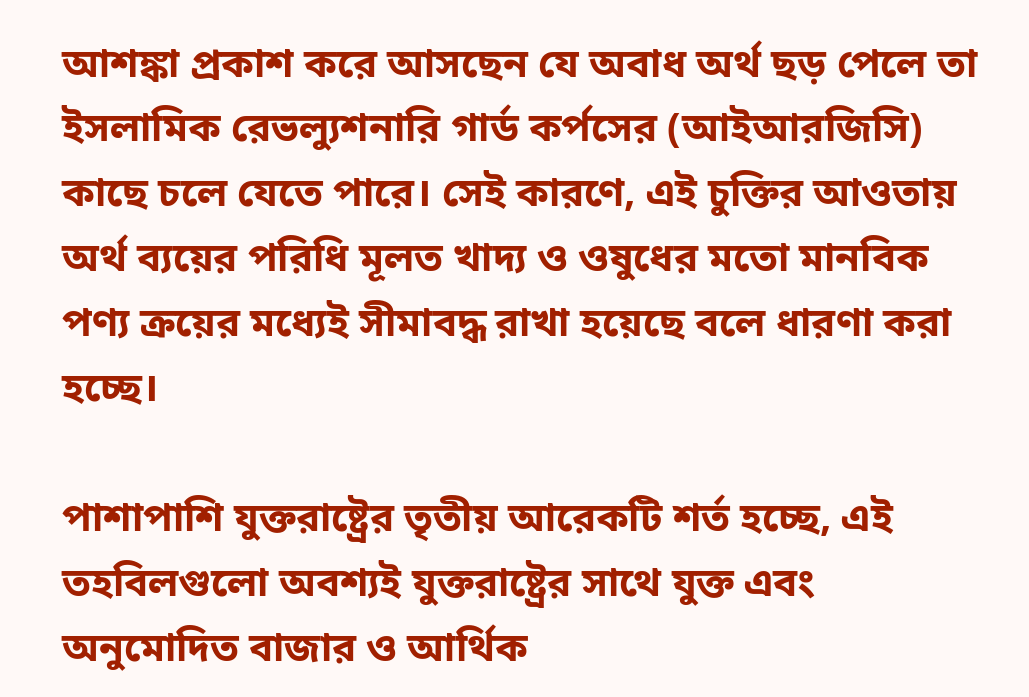আশঙ্কা প্রকাশ করে আসছেন যে অবাধ অর্থ ছড় পেলে তা ইসলামিক রেভল্যুশনারি গার্ড কর্পসের (আইআরজিসি) কাছে চলে যেতে পারে। সেই কারণে, এই চুক্তির আওতায় অর্থ ব্যয়ের পরিধি মূলত খাদ্য ও ওষুধের মতো মানবিক পণ্য ক্রয়ের মধ্যেই সীমাবদ্ধ রাখা হয়েছে বলে ধারণা করা হচ্ছে।

পাশাপাশি যুক্তরাষ্ট্রের তৃতীয় আরেকটি শর্ত হচ্ছে, এই তহবিলগুলো অবশ্যই যুক্তরাষ্ট্রের সাথে যুক্ত এবং অনুমোদিত বাজার ও আর্থিক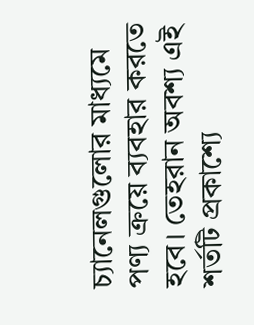চ্যানেলগুলোর মাধ্যমে পণ্য ক্রয়ে ব্যবহার করতে হবে। তেহরান অবশ্য এই শর্তটি প্রকাশ্যে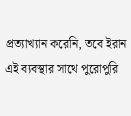প্রত্যাখ্যান করেনি, তবে ইরান এই ব্যবস্থার সাথে পুরোপুরি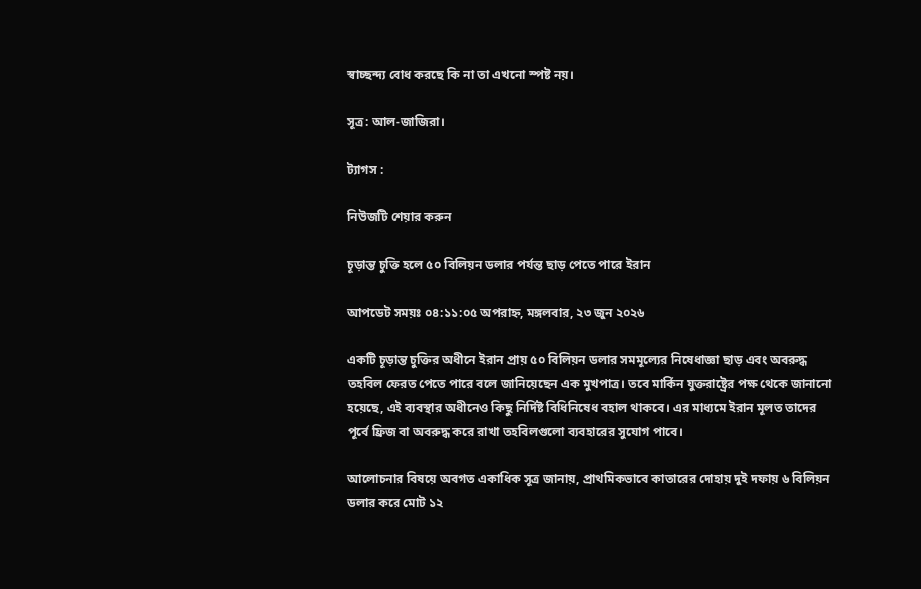স্বাচ্ছন্দ্য বোধ করছে কি না তা এখনো স্পষ্ট নয়।

সূত্র: আল-জাজিরা।

ট্যাগস :

নিউজটি শেয়ার করুন

চূড়ান্ত চুক্তি হলে ৫০ বিলিয়ন ডলার পর্যন্ত ছাড় পেতে পারে ইরান

আপডেট সময়ঃ ০৪:১১:০৫ অপরাহ্ন, মঙ্গলবার, ২৩ জুন ২০২৬

একটি চূড়ান্ত চুক্তির অধীনে ইরান প্রায় ৫০ বিলিয়ন ডলার সমমূল্যের নিষেধাজ্ঞা ছাড় এবং অবরুদ্ধ তহবিল ফেরত পেতে পারে বলে জানিয়েছেন এক মুখপাত্র। তবে মার্কিন যুক্তরাষ্ট্রের পক্ষ থেকে জানানো হয়েছে, এই ব্যবস্থার অধীনেও কিছু নির্দিষ্ট বিধিনিষেধ বহাল থাকবে। এর মাধ্যমে ইরান মূলত তাদের পূর্বে ফ্রিজ বা অবরুদ্ধ করে রাখা তহবিলগুলো ব্যবহারের সুযোগ পাবে।

আলোচনার বিষয়ে অবগত একাধিক সূত্র জানায়, প্রাথমিকভাবে কাতারের দোহায় দুই দফায় ৬ বিলিয়ন ডলার করে মোট ১২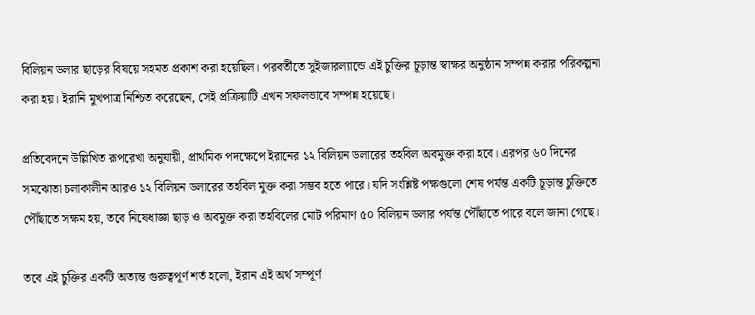বিলিয়ন ডলার ছাড়ের বিষয়ে সহমত প্রকাশ করা হয়েছিল। পরবর্তীতে সুইজারল্যান্ডে এই চুক্তির চূড়ান্ত স্বাক্ষর অনুষ্ঠান সম্পন্ন করার পরিকল্পনা করা হয়। ইরানি মুখপাত্র নিশ্চিত করেছেন, সেই প্রক্রিয়াটি এখন সফলভাবে সম্পন্ন হয়েছে।

প্রতিবেদনে উল্লিখিত রূপরেখা অনুযায়ী, প্রাথমিক পদক্ষেপে ইরানের ১২ বিলিয়ন ডলারের তহবিল অবমুক্ত করা হবে। এরপর ৬০ দিনের সমঝোতা চলাকালীন আরও ১২ বিলিয়ন ডলারের তহবিল মুক্ত করা সম্ভব হতে পারে। যদি সংশ্লিষ্ট পক্ষগুলো শেষ পর্যন্ত একটি চূড়ান্ত চুক্তিতে পৌঁছাতে সক্ষম হয়, তবে নিষেধাজ্ঞা ছাড় ও অবমুক্ত করা তহবিলের মোট পরিমাণ ৫০ বিলিয়ন ডলার পর্যন্ত পৌঁছাতে পারে বলে জানা গেছে।

তবে এই চুক্তির একটি অত্যন্ত গুরুত্বপূর্ণ শর্ত হলো, ইরান এই অর্থ সম্পূর্ণ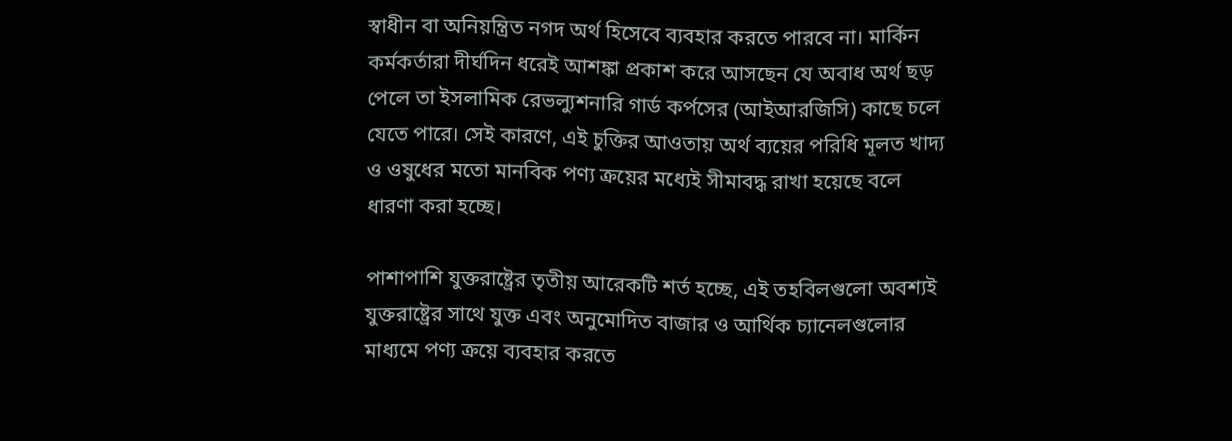স্বাধীন বা অনিয়ন্ত্রিত নগদ অর্থ হিসেবে ব্যবহার করতে পারবে না। মার্কিন কর্মকর্তারা দীর্ঘদিন ধরেই আশঙ্কা প্রকাশ করে আসছেন যে অবাধ অর্থ ছড় পেলে তা ইসলামিক রেভল্যুশনারি গার্ড কর্পসের (আইআরজিসি) কাছে চলে যেতে পারে। সেই কারণে, এই চুক্তির আওতায় অর্থ ব্যয়ের পরিধি মূলত খাদ্য ও ওষুধের মতো মানবিক পণ্য ক্রয়ের মধ্যেই সীমাবদ্ধ রাখা হয়েছে বলে ধারণা করা হচ্ছে।

পাশাপাশি যুক্তরাষ্ট্রের তৃতীয় আরেকটি শর্ত হচ্ছে, এই তহবিলগুলো অবশ্যই যুক্তরাষ্ট্রের সাথে যুক্ত এবং অনুমোদিত বাজার ও আর্থিক চ্যানেলগুলোর মাধ্যমে পণ্য ক্রয়ে ব্যবহার করতে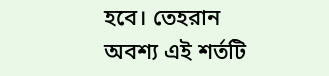হবে। তেহরান অবশ্য এই শর্তটি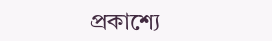প্রকাশ্যে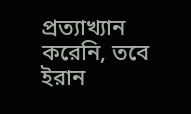প্রত্যাখ্যান করেনি, তবে ইরান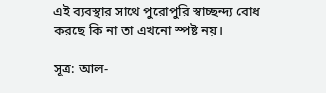এই ব্যবস্থার সাথে পুরোপুরি স্বাচ্ছন্দ্য বোধ করছে কি না তা এখনো স্পষ্ট নয়।

সূত্র: আল-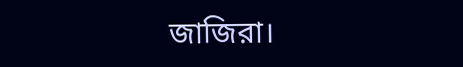জাজিরা।